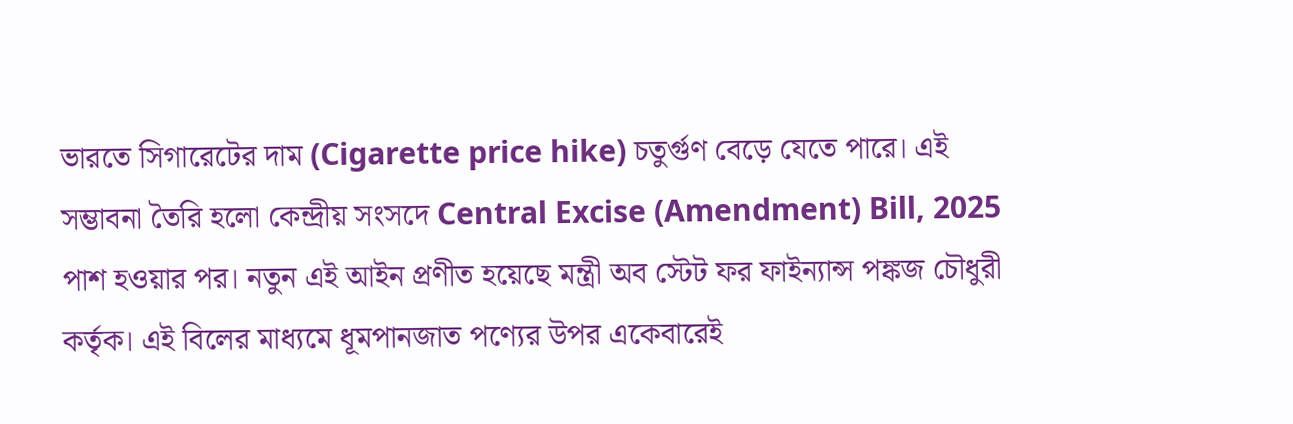ভারতে সিগারেটের দাম (Cigarette price hike) চতুর্গুণ বেড়ে যেতে পারে। এই সম্ভাবনা তৈরি হলো কেন্দ্রীয় সংসদে Central Excise (Amendment) Bill, 2025 পাশ হওয়ার পর। নতুন এই আইন প্রণীত হয়েছে মন্ত্রী অব স্টেট ফর ফাইন্যান্স পঙ্কজ চৌধুরী কর্তৃক। এই বিলের মাধ্যমে ধূমপানজাত পণ্যের উপর একেবারেই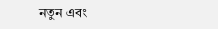নতুন এবং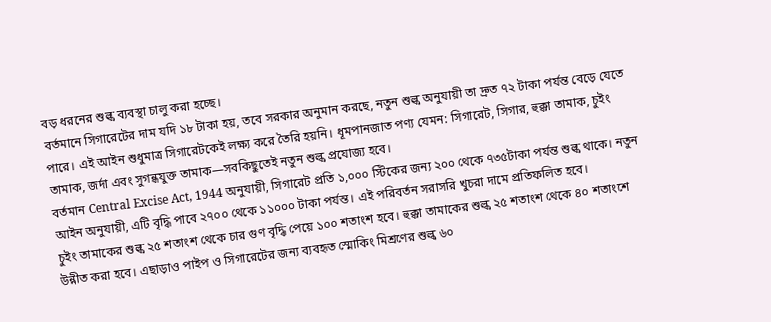বড় ধরনের শুল্ক ব্যবস্থা চালু করা হচ্ছে।
বর্তমানে সিগারেটের দাম যদি ১৮ টাকা হয়, তবে সরকার অনুমান করছে, নতুন শুল্ক অনুযায়ী তা দ্রুত ৭২ টাকা পর্যন্ত বেড়ে যেতে পারে। এই আইন শুধুমাত্র সিগারেটকেই লক্ষ্য করে তৈরি হয়নি। ধূমপানজাত পণ্য যেমন: সিগারেট, সিগার, হুক্কা তামাক, চুইং তামাক, জর্দা এবং সুগন্ধযুক্ত তামাক—সবকিছুতেই নতুন শুল্ক প্রযোজ্য হবে।
বর্তমান Central Excise Act, 1944 অনুযায়ী, সিগারেট প্রতি ১,০০০ স্টিকের জন্য ২০০ থেকে ৭৩৫টাকা পর্যন্ত শুল্ক থাকে। নতুন আইন অনুযায়ী, এটি বৃদ্ধি পাবে ২৭০০ থেকে ১১০০০ টাকা পর্যন্ত। এই পরিবর্তন সরাসরি খুচরা দামে প্রতিফলিত হবে।
চুইং তামাকের শুল্ক ২৫ শতাংশ থেকে চার গুণ বৃদ্ধি পেয়ে ১০০ শতাংশ হবে। হুক্কা তামাকের শুল্ক ২৫ শতাংশ থেকে ৪০ শতাংশে উন্নীত করা হবে। এছাড়াও পাইপ ও সিগারেটের জন্য ব্যবহৃত স্মোকিং মিশ্রণের শুল্ক ৬০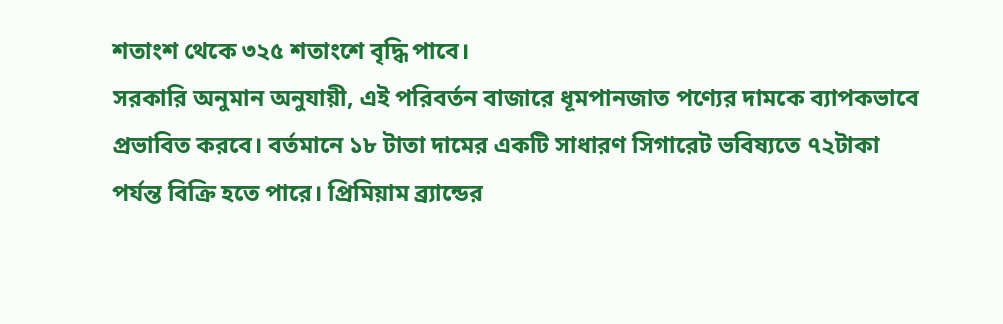শতাংশ থেকে ৩২৫ শতাংশে বৃদ্ধি পাবে।
সরকারি অনুমান অনুযায়ী, এই পরিবর্তন বাজারে ধূমপানজাত পণ্যের দামকে ব্যাপকভাবে প্রভাবিত করবে। বর্তমানে ১৮ টাতা দামের একটি সাধারণ সিগারেট ভবিষ্যতে ৭২টাকা পর্যন্ত বিক্রি হতে পারে। প্রিমিয়াম ব্র্যান্ডের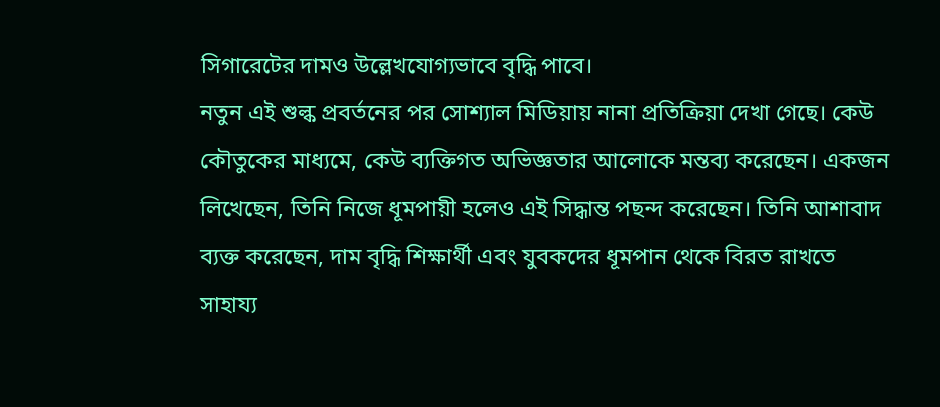সিগারেটের দামও উল্লেখযোগ্যভাবে বৃদ্ধি পাবে।
নতুন এই শুল্ক প্রবর্তনের পর সোশ্যাল মিডিয়ায় নানা প্রতিক্রিয়া দেখা গেছে। কেউ কৌতুকের মাধ্যমে, কেউ ব্যক্তিগত অভিজ্ঞতার আলোকে মন্তব্য করেছেন। একজন লিখেছেন, তিনি নিজে ধূমপায়ী হলেও এই সিদ্ধান্ত পছন্দ করেছেন। তিনি আশাবাদ ব্যক্ত করেছেন, দাম বৃদ্ধি শিক্ষার্থী এবং যুবকদের ধূমপান থেকে বিরত রাখতে সাহায্য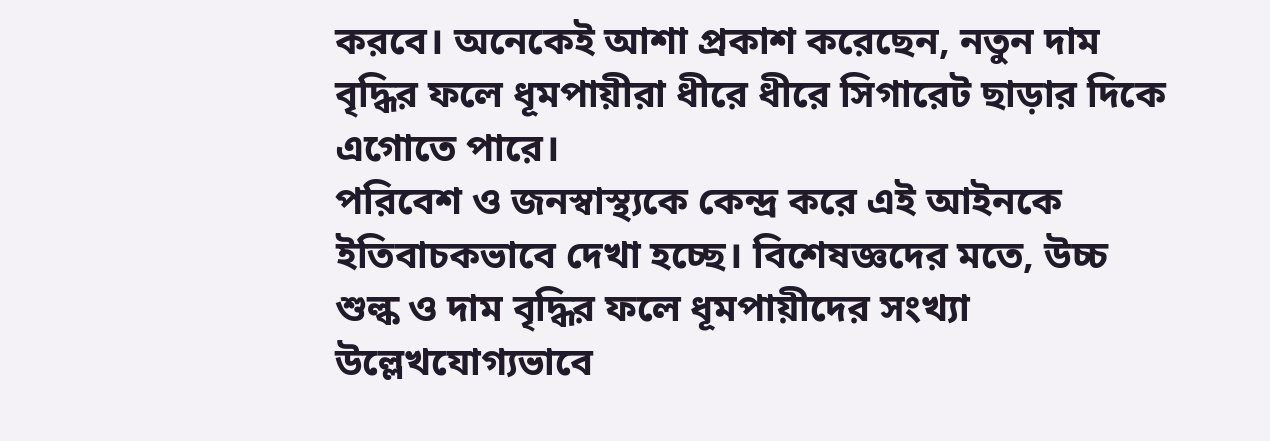করবে। অনেকেই আশা প্রকাশ করেছেন, নতুন দাম বৃদ্ধির ফলে ধূমপায়ীরা ধীরে ধীরে সিগারেট ছাড়ার দিকে এগোতে পারে।
পরিবেশ ও জনস্বাস্থ্যকে কেন্দ্র করে এই আইনকে ইতিবাচকভাবে দেখা হচ্ছে। বিশেষজ্ঞদের মতে, উচ্চ শুল্ক ও দাম বৃদ্ধির ফলে ধূমপায়ীদের সংখ্যা উল্লেখযোগ্যভাবে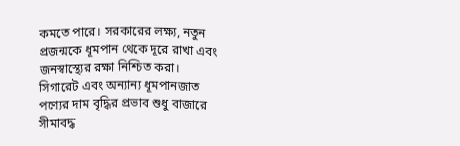কমতে পারে। সরকারের লক্ষ্য, নতুন প্রজন্মকে ধূমপান থেকে দূরে রাখা এবং জনস্বাস্থ্যের রক্ষা নিশ্চিত করা।
সিগারেট এবং অন্যান্য ধূমপানজাত পণ্যের দাম বৃদ্ধির প্রভাব শুধু বাজারে সীমাবদ্ধ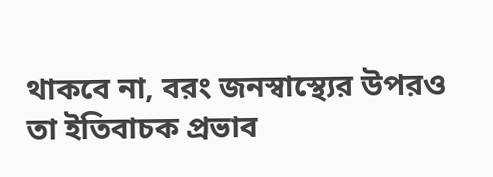থাকবে না, বরং জনস্বাস্থ্যের উপরও তা ইতিবাচক প্রভাব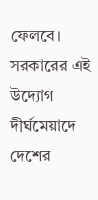ফেলবে। সরকারের এই উদ্যোগ দীর্ঘমেয়াদে দেশের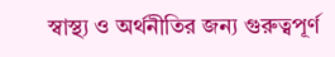স্বাস্থ্য ও অর্থনীতির জন্য গুরুত্বপূর্ণ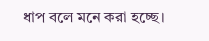ধাপ বলে মনে করা হচ্ছে।